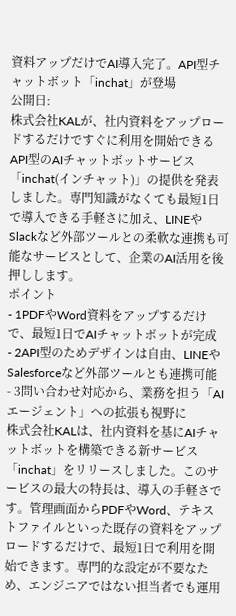資料アップだけでAI導入完了。API型チャットボット「inchat」が登場
公開日:
株式会社KALが、社内資料をアップロードするだけですぐに利用を開始できるAPI型のAIチャットボットサービス「inchat(インチャット)」の提供を発表しました。専門知識がなくても最短1日で導入できる手軽さに加え、LINEやSlackなど外部ツールとの柔軟な連携も可能なサービスとして、企業のAI活用を後押しします。
ポイント
- 1PDFやWord資料をアップするだけで、最短1日でAIチャットボットが完成
- 2API型のためデザインは自由、LINEやSalesforceなど外部ツールとも連携可能
- 3問い合わせ対応から、業務を担う「AIエージェント」への拡張も視野に
株式会社KALは、社内資料を基にAIチャットボットを構築できる新サービス「inchat」をリリースしました。このサービスの最大の特長は、導入の手軽さです。管理画面からPDFやWord、テキストファイルといった既存の資料をアップロードするだけで、最短1日で利用を開始できます。専門的な設定が不要なため、エンジニアではない担当者でも運用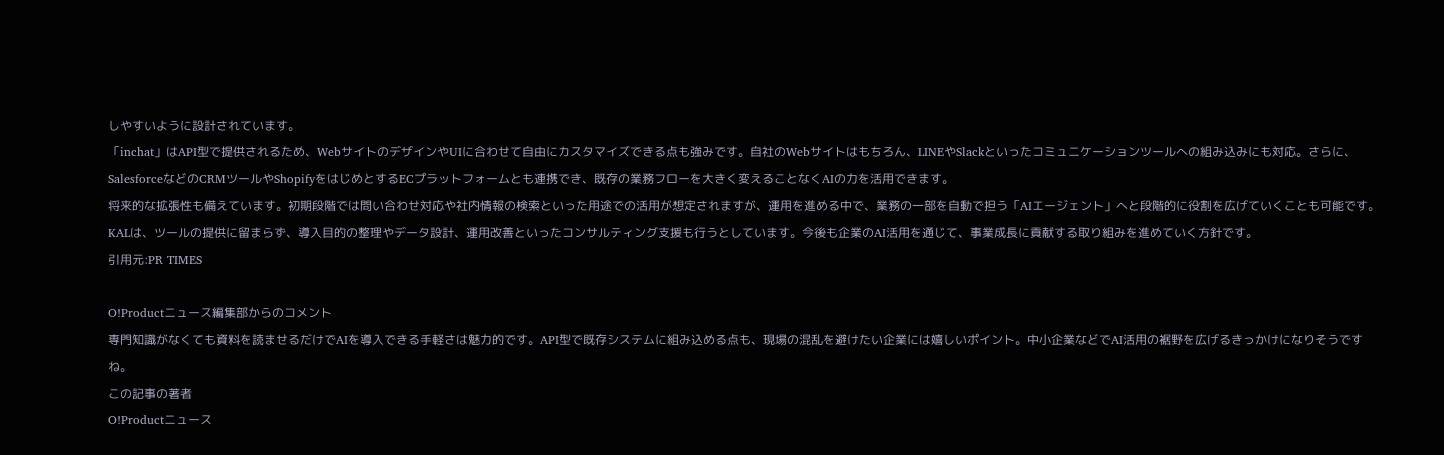しやすいように設計されています。
「inchat」はAPI型で提供されるため、WebサイトのデザインやUIに合わせて自由にカスタマイズできる点も強みです。自社のWebサイトはもちろん、LINEやSlackといったコミュニケーションツールへの組み込みにも対応。さらに、SalesforceなどのCRMツールやShopifyをはじめとするECプラットフォームとも連携でき、既存の業務フローを大きく変えることなくAIの力を活用できます。
将来的な拡張性も備えています。初期段階では問い合わせ対応や社内情報の検索といった用途での活用が想定されますが、運用を進める中で、業務の一部を自動で担う「AIエージェント」へと段階的に役割を広げていくことも可能です。
KALは、ツールの提供に留まらず、導入目的の整理やデータ設計、運用改善といったコンサルティング支援も行うとしています。今後も企業のAI活用を通じて、事業成長に貢献する取り組みを進めていく方針です。
引用元:PR TIMES

O!Productニュース編集部からのコメント
専門知識がなくても資料を読ませるだけでAIを導入できる手軽さは魅力的です。API型で既存システムに組み込める点も、現場の混乱を避けたい企業には嬉しいポイント。中小企業などでAI活用の裾野を広げるきっかけになりそうですね。
この記事の著者
O!Productニュース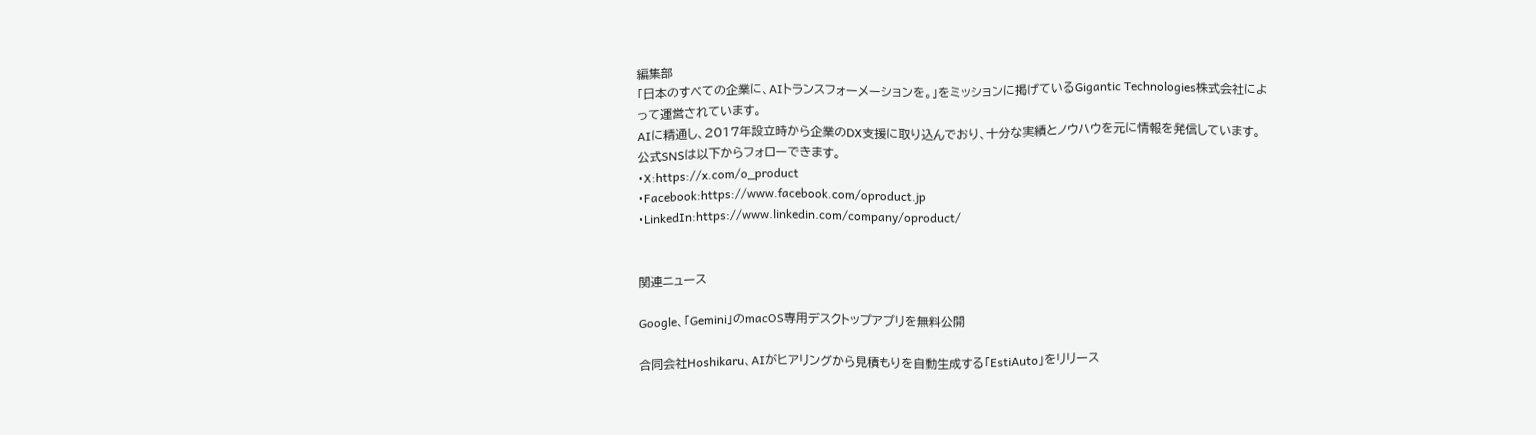編集部
「日本のすべての企業に、AIトランスフォーメーションを。」をミッションに掲げているGigantic Technologies株式会社によって運営されています。
AIに精通し、2017年設立時から企業のDX支援に取り込んでおり、十分な実績とノウハウを元に情報を発信しています。
公式SNSは以下からフォローできます。
・X:https://x.com/o_product
・Facebook:https://www.facebook.com/oproduct.jp
・LinkedIn:https://www.linkedin.com/company/oproduct/


関連ニュース

Google、「Gemini」のmacOS専用デスクトップアプリを無料公開

合同会社Hoshikaru、AIがヒアリングから見積もりを自動生成する「EstiAuto」をリリース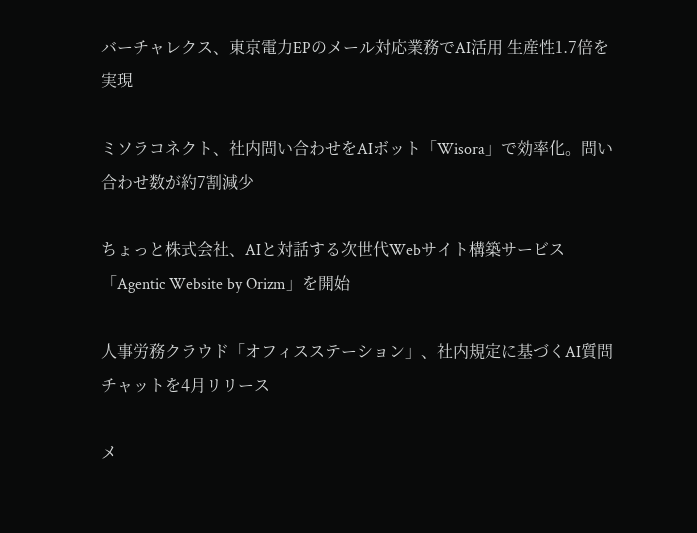バーチャレクス、東京電力EPのメール対応業務でAI活用 生産性1.7倍を実現

ミソラコネクト、社内問い合わせをAIボット「Wisora」で効率化。問い合わせ数が約7割減少

ちょっと株式会社、AIと対話する次世代Webサイト構築サービス「Agentic Website by Orizm」を開始

人事労務クラウド「オフィスステーション」、社内規定に基づくAI質問チャットを4月リリース

メ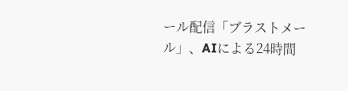ール配信「ブラストメール」、AIによる24時間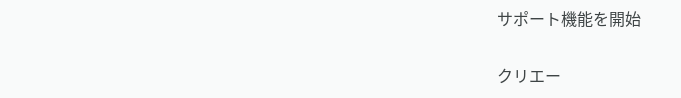サポート機能を開始

クリエー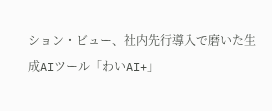ション・ビュー、社内先行導入で磨いた生成AIツール「わいAI+」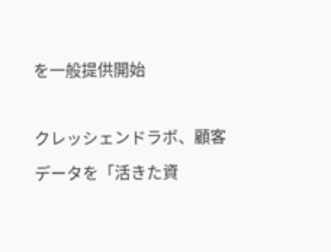を一般提供開始

クレッシェンドラボ、顧客データを「活きた資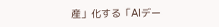産」化する「AIデー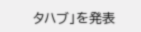タハブ」を発表